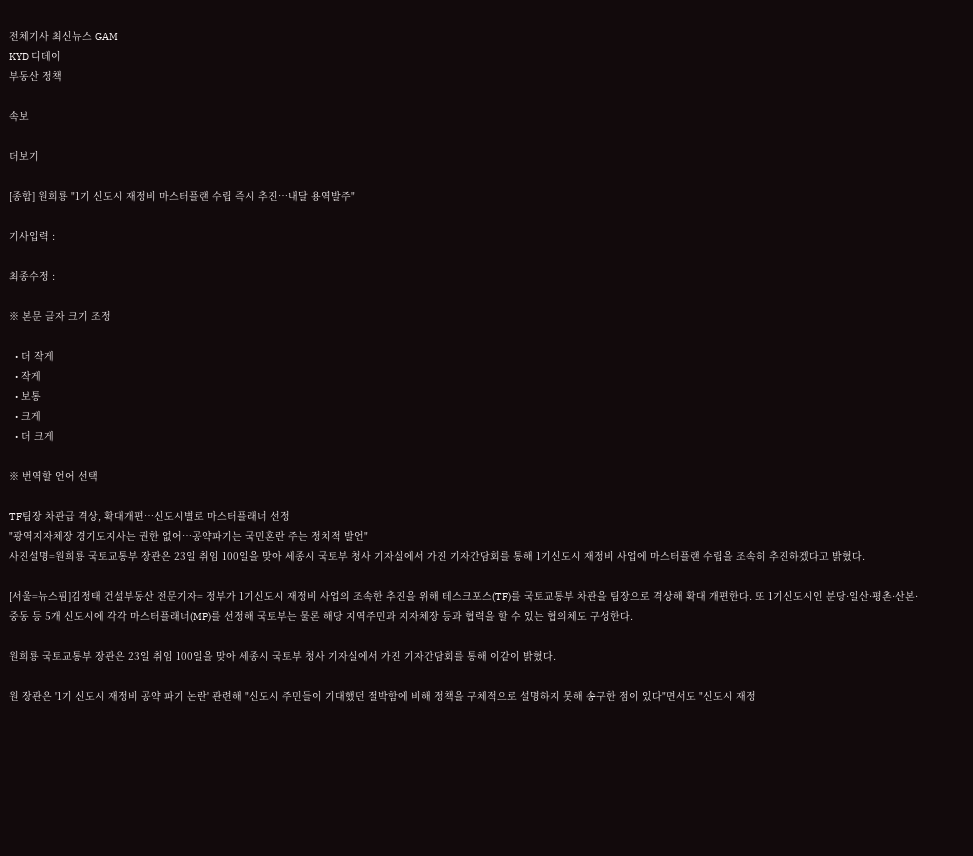전체기사 최신뉴스 GAM
KYD 디데이
부동산 정책

속보

더보기

[종합] 원희룡 "1기 신도시 재정비 마스터플랜 수립 즉시 추진…내달 용역발주"

기사입력 :

최종수정 :

※ 본문 글자 크기 조정

  • 더 작게
  • 작게
  • 보통
  • 크게
  • 더 크게

※ 번역할 언어 선택

TF팀장 차관급 격상, 확대개편…신도시별로 마스터플래너 선정
"광역지자체장 경기도지사는 권한 없어…공약파기는 국민혼란 주는 정치적 발언"
사진설명=원희룡 국토교통부 장관은 23일 취임 100일을 맞아 세종시 국토부 청사 기자실에서 가진 기자간담회를 통해 1기신도시 재정비 사업에 마스터플랜 수립을 조속히 추진하겠다고 밝혔다.

[서울=뉴스핌]김정태 건설부동산 전문기자= 정부가 1기신도시 재정비 사업의 조속한 추진을 위해 테스크포스(TF)를 국토교통부 차관을 팀장으로 격상해 확대 개편한다. 또 1기신도시인 분당·일산·평촌·산본·중동 등 5개 신도시에 각각 마스터플래너(MP)를 선정해 국토부는 물론 해당 지역주민과 지자체장 등과 협력을 할 수 있는 협의체도 구성한다.

원희룡 국토교통부 장관은 23일 취임 100일을 맞아 세종시 국토부 청사 기자실에서 가진 기자간담회를 통해 이같이 밝혔다.

원 장관은 '1기 신도시 재정비 공약 파기 논란' 관련해 "신도시 주민들이 기대했던 절박함에 비해 정책을 구체적으로 설명하지 못해 송구한 점이 있다"면서도 "신도시 재정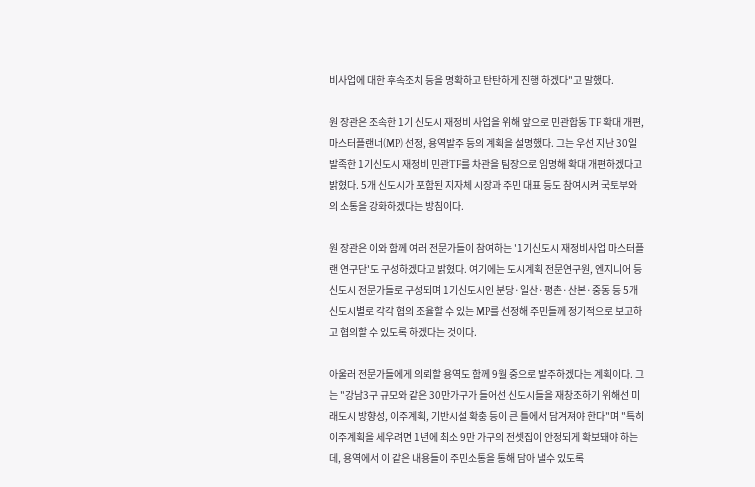비사업에 대한 후속조치 등을 명확하고 탄탄하게 진행 하겠다"고 말했다.

원 장관은 조속한 1기 신도시 재정비 사업을 위해 앞으로 민관합동 TF 확대 개편, 마스터플랜너(MP) 선정, 용역발주 등의 계획을 설명했다. 그는 우선 지난 30일 발족한 1기신도시 재정비 민관TF를 차관을 팀장으로 임명해 확대 개편하겠다고 밝혔다. 5개 신도시가 포함된 지자체 시장과 주민 대표 등도 참여시켜 국토부와의 소통을 강화하겠다는 방침이다.

원 장관은 이와 함께 여러 전문가들이 참여하는 '1기신도시 재정비사업 마스터플랜 연구단'도 구성하겠다고 밝혔다. 여기에는 도시계획 전문연구원, 엔지니어 등 신도시 전문가들로 구성되며 1기신도시인 분당·일산·평촌·산본·중동 등 5개 신도시별로 각각 협의 조율할 수 있는 MP를 선정해 주민들께 정기적으로 보고하고 협의할 수 있도록 하겠다는 것이다.

아울러 전문가들에게 의뢰할 용역도 함께 9월 중으로 발주하겠다는 계획이다. 그는 "강남3구 규모와 같은 30만가구가 들어선 신도시들을 재창조하기 위해선 미래도시 방향성, 이주계획, 기반시설 확충 등이 큰 틀에서 담겨져야 한다"며 "특히 이주계획을 세우려면 1년에 최소 9만 가구의 전셋집이 안정되게 확보돼야 하는데, 용역에서 이 같은 내용들이 주민소통을 통해 담아 낼수 있도록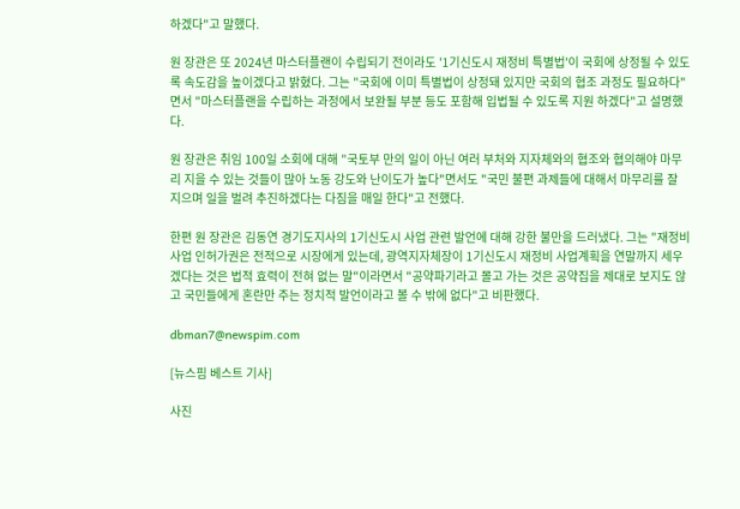하겠다"고 말했다.

원 장관은 또 2024년 마스터플랜이 수립되기 전이라도 '1기신도시 재정비 특별법'이 국회에 상정될 수 있도록 속도감을 높이겠다고 밝혔다. 그는 "국회에 이미 특별법이 상정돼 있지만 국회의 협조 과정도 필요하다"면서 "마스터플랜을 수립하는 과정에서 보완될 부분 등도 포함해 입법될 수 있도록 지원 하겠다"고 설명했다.

원 장관은 취임 100일 소회에 대해 "국토부 만의 일이 아닌 여러 부처와 지자체와의 협조와 협의해야 마무리 지을 수 있는 것들이 많아 노동 강도와 난이도가 높다"면서도 "국민 불편 과제들에 대해서 마무리를 잘 지으며 일을 벌려 추진하겠다는 다짐을 매일 한다"고 전했다.

한편 원 장관은 김동연 경기도지사의 1기신도시 사업 관련 발언에 대해 강한 불만을 드러냈다. 그는 "재정비 사업 인허가권은 전적으로 시장에게 있는데, 광역지자체장이 1기신도시 재정비 사업계획을 연말까지 세우겠다는 것은 법적 효력이 전혀 없는 말"이라면서 "공약파기라고 몰고 가는 것은 공약집을 제대로 보지도 않고 국민들에게 혼란만 주는 정치적 발언이라고 볼 수 밖에 없다"고 비판했다.

dbman7@newspim.com

[뉴스핌 베스트 기사]

사진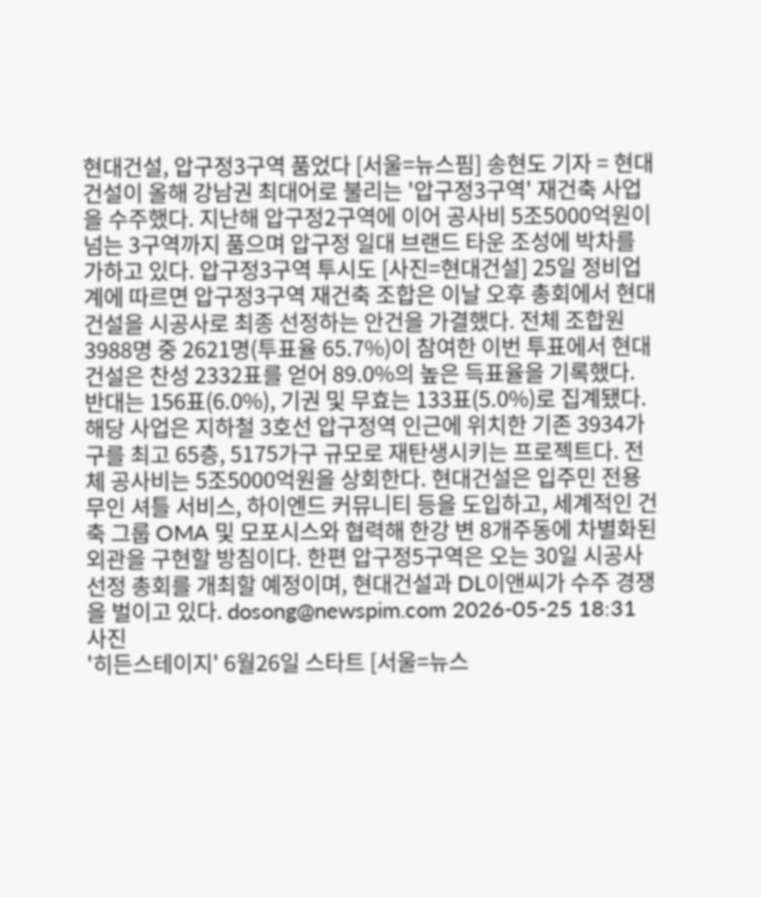현대건설, 압구정3구역 품었다 [서울=뉴스핌] 송현도 기자 = 현대건설이 올해 강남권 최대어로 불리는 '압구정3구역' 재건축 사업을 수주했다. 지난해 압구정2구역에 이어 공사비 5조5000억원이 넘는 3구역까지 품으며 압구정 일대 브랜드 타운 조성에 박차를 가하고 있다. 압구정3구역 투시도 [사진=현대건설] 25일 정비업계에 따르면 압구정3구역 재건축 조합은 이날 오후 총회에서 현대건설을 시공사로 최종 선정하는 안건을 가결했다. 전체 조합원 3988명 중 2621명(투표율 65.7%)이 참여한 이번 투표에서 현대건설은 찬성 2332표를 얻어 89.0%의 높은 득표율을 기록했다. 반대는 156표(6.0%), 기권 및 무효는 133표(5.0%)로 집계됐다. 해당 사업은 지하철 3호선 압구정역 인근에 위치한 기존 3934가구를 최고 65층, 5175가구 규모로 재탄생시키는 프로젝트다. 전체 공사비는 5조5000억원을 상회한다. 현대건설은 입주민 전용 무인 셔틀 서비스, 하이엔드 커뮤니티 등을 도입하고, 세계적인 건축 그룹 OMA 및 모포시스와 협력해 한강 변 8개주동에 차별화된 외관을 구현할 방침이다. 한편 압구정5구역은 오는 30일 시공사 선정 총회를 개최할 예정이며, 현대건설과 DL이앤씨가 수주 경쟁을 벌이고 있다. dosong@newspim.com 2026-05-25 18:31
사진
'히든스테이지' 6월26일 스타트 [서울=뉴스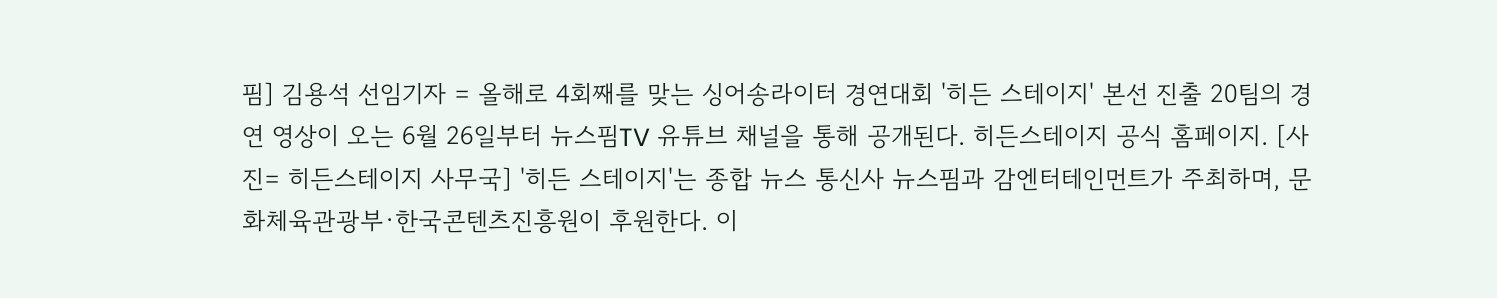핌] 김용석 선임기자 = 올해로 4회째를 맞는 싱어송라이터 경연대회 '히든 스테이지' 본선 진출 20팀의 경연 영상이 오는 6월 26일부터 뉴스핌TV 유튜브 채널을 통해 공개된다. 히든스테이지 공식 홈페이지. [사진= 히든스테이지 사무국] '히든 스테이지'는 종합 뉴스 통신사 뉴스핌과 감엔터테인먼트가 주최하며, 문화체육관광부·한국콘텐츠진흥원이 후원한다. 이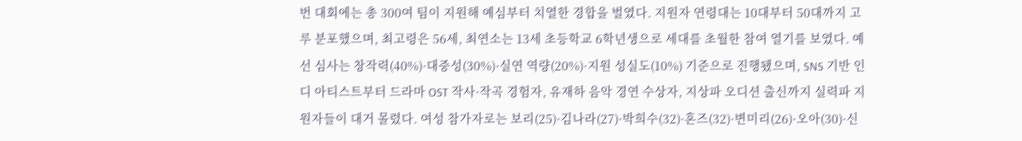번 대회에는 총 300여 팀이 지원해 예심부터 치열한 경합을 벌였다. 지원자 연령대는 10대부터 50대까지 고루 분포했으며, 최고령은 56세, 최연소는 13세 초등학교 6학년생으로 세대를 초월한 참여 열기를 보였다. 예선 심사는 창작력(40%)·대중성(30%)·실연 역량(20%)·지원 성실도(10%) 기준으로 진행됐으며, SNS 기반 인디 아티스트부터 드라마 OST 작사·작곡 경험자, 유재하 음악 경연 수상자, 지상파 오디션 출신까지 실력파 지원자들이 대거 몰렸다. 여성 참가자로는 보리(25)·김나라(27)·박희수(32)·혼즈(32)·변미리(26)·오아(30)·신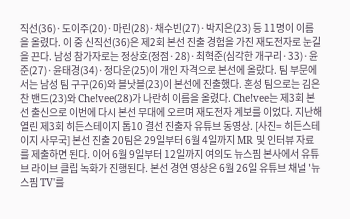직선(36)·도이주(20)·마린(28)·채수빈(27)·박지은(23) 등 11명이 이름을 올렸다. 이 중 신직선(36)은 제2회 본선 진출 경험을 가진 재도전자로 눈길을 끈다. 남성 참가자로는 정상호(정점·28)·최혁준(심각한 개구리·33)·윤준(27)·윤태경(34)·정다운(25)이 개인 자격으로 본선에 올랐다. 팀 부문에서는 남성 팀 구구(26)와 블낫블(23)이 본선에 진출했다. 혼성 팀으로는 김은찬 밴드(23)와 Che!vee(28)가 나란히 이름을 올렸다. Che!vee는 제3회 본선 출신으로 이번에 다시 본선 무대에 오르며 재도전자 계보를 이었다. 지난해 열린 제3회 히든스테이지 톱10 결선 진출자 유튜브 동영상. [사진= 히든스테이지 사무국] 본선 진출 20팀은 29일부터 6월 4일까지 MR 및 인터뷰 자료를 제출하면 된다. 이어 6월 9일부터 12일까지 여의도 뉴스핌 본사에서 유튜브 라이브 클립 녹화가 진행된다. 본선 경연 영상은 6월 26일 유튜브 채널 '뉴스핌 TV'를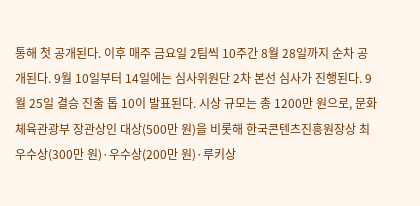통해 첫 공개된다. 이후 매주 금요일 2팀씩 10주간 8월 28일까지 순차 공개된다. 9월 10일부터 14일에는 심사위원단 2차 본선 심사가 진행된다. 9월 25일 결승 진출 톱 10이 발표된다. 시상 규모는 총 1200만 원으로, 문화체육관광부 장관상인 대상(500만 원)을 비롯해 한국콘텐츠진흥원장상 최우수상(300만 원)·우수상(200만 원)·루키상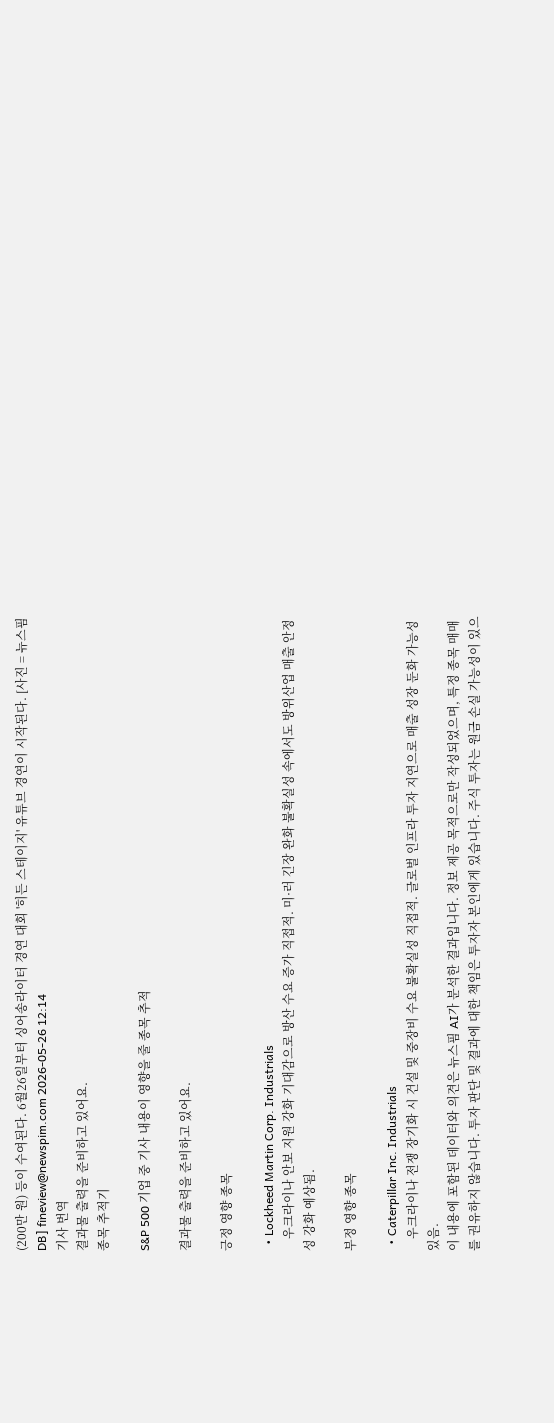(200만 원) 등이 수여된다. 6월26일부터 싱어송라이터 경연 대회 '히든 스테이지' 유튜브 경연이 시작된다. [사진 = 뉴스핌 DB] fineview@newspim.com 2026-05-26 12:14
기사 번역
결과물 출력을 준비하고 있어요.
종목 추적기

S&P 500 기업 중 기사 내용이 영향을 줄 종목 추적

결과물 출력을 준비하고 있어요.

긍정 영향 종목

  • Lockheed Martin Corp. Industrials
    우크라이나 안보 지원 강화 기대감으로 방산 수요 증가 직접적. 미·러 긴장 완화 불확실성 속에서도 방위산업 매출 안정성 강화 예상됨.

부정 영향 종목

  • Caterpillar Inc. Industrials
    우크라이나 전쟁 장기화 시 건설 및 중장비 수요 불확실성 직접적. 글로벌 인프라 투자 지연으로 매출 성장 둔화 가능성 있음.
이 내용에 포함된 데이터와 의견은 뉴스핌 AI가 분석한 결과입니다. 정보 제공 목적으로만 작성되었으며, 특정 종목 매매를 권유하지 않습니다. 투자 판단 및 결과에 대한 책임은 투자자 본인에게 있습니다. 주식 투자는 원금 손실 가능성이 있으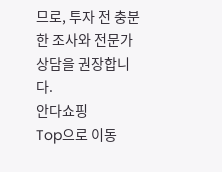므로, 투자 전 충분한 조사와 전문가 상담을 권장합니다.
안다쇼핑
Top으로 이동